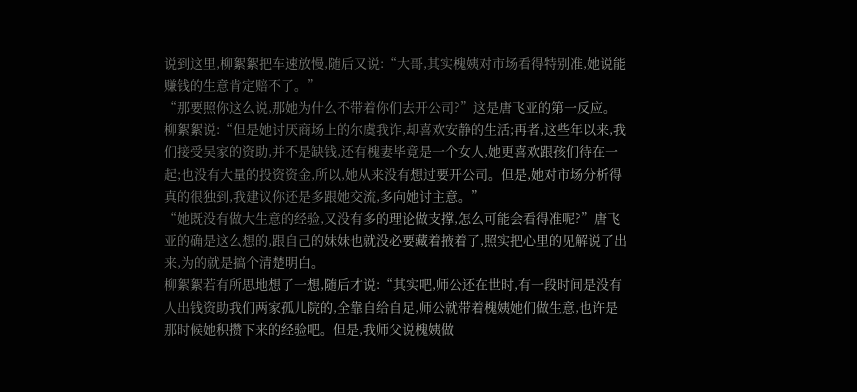说到这里,柳絮絮把车速放慢,随后又说:“大哥,其实槐姨对市场看得特别准,她说能赚钱的生意肯定赔不了。”
“那要照你这么说,那她为什么不带着你们去开公司?”这是唐飞亚的第一反应。
柳絮絮说:“但是她讨厌商场上的尔虞我诈,却喜欢安静的生活;再者,这些年以来,我们接受吴家的资助,并不是缺钱,还有槐妻毕竟是一个女人,她更喜欢跟孩们待在一起;也没有大量的投资资金,所以,她从来没有想过要开公司。但是,她对市场分析得真的很独到,我建议你还是多跟她交流,多向她讨主意。”
“她既没有做大生意的经验,又没有多的理论做支撑,怎么可能会看得准呢?”唐飞亚的确是这么想的,跟自己的妹妹也就没必要藏着掖着了,照实把心里的见解说了出来,为的就是搞个清楚明白。
柳絮絮若有所思地想了一想,随后才说:“其实吧,师公还在世时,有一段时间是没有人出钱资助我们两家孤儿院的,全靠自给自足,师公就带着槐姨她们做生意,也许是那时候她积攒下来的经验吧。但是,我师父说槐姨做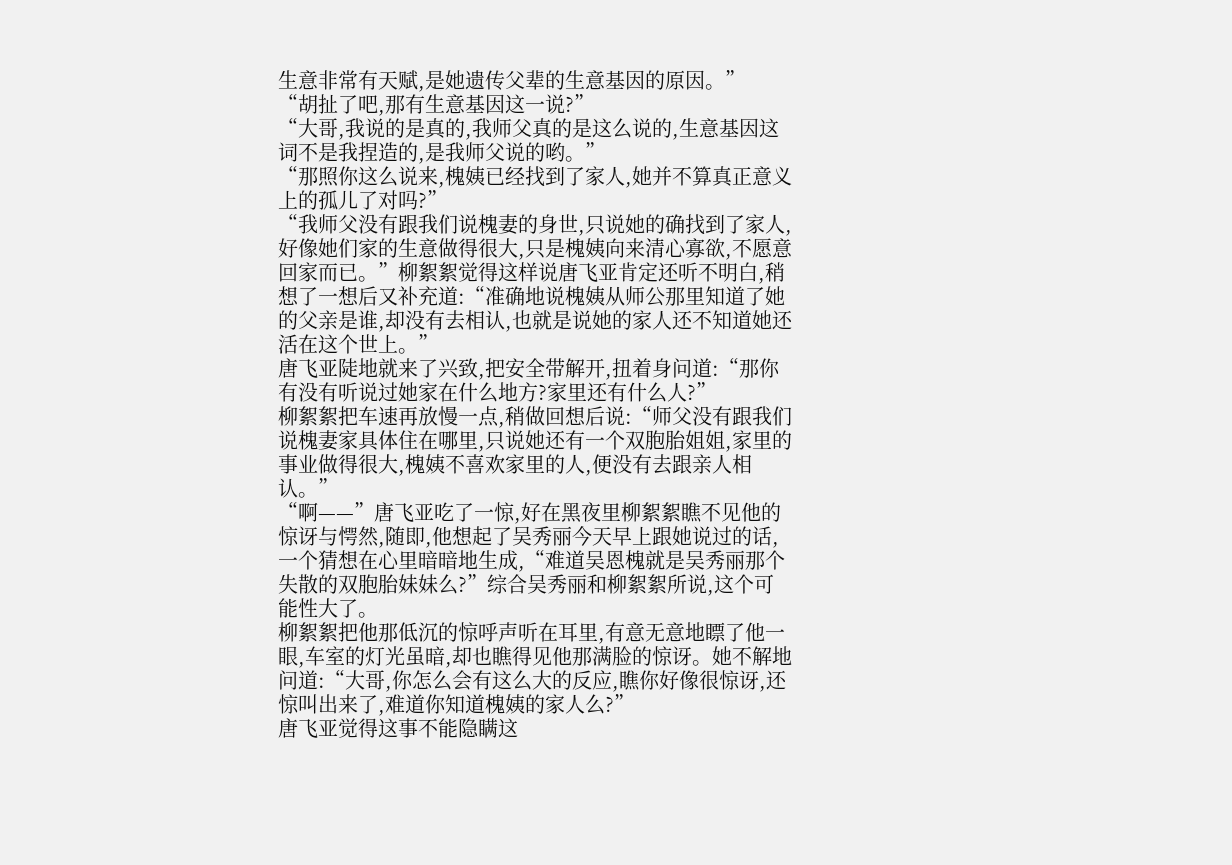生意非常有天赋,是她遗传父辈的生意基因的原因。”
“胡扯了吧,那有生意基因这一说?”
“大哥,我说的是真的,我师父真的是这么说的,生意基因这词不是我捏造的,是我师父说的哟。”
“那照你这么说来,槐姨已经找到了家人,她并不算真正意义上的孤儿了对吗?”
“我师父没有跟我们说槐妻的身世,只说她的确找到了家人,好像她们家的生意做得很大,只是槐姨向来清心寡欲,不愿意回家而已。”柳絮絮觉得这样说唐飞亚肯定还听不明白,稍想了一想后又补充道:“准确地说槐姨从师公那里知道了她的父亲是谁,却没有去相认,也就是说她的家人还不知道她还活在这个世上。”
唐飞亚陡地就来了兴致,把安全带解开,扭着身问道:“那你有没有听说过她家在什么地方?家里还有什么人?”
柳絮絮把车速再放慢一点,稍做回想后说:“师父没有跟我们说槐妻家具体住在哪里,只说她还有一个双胞胎姐姐,家里的事业做得很大,槐姨不喜欢家里的人,便没有去跟亲人相认。”
“啊——”唐飞亚吃了一惊,好在黑夜里柳絮絮瞧不见他的惊讶与愕然,随即,他想起了吴秀丽今天早上跟她说过的话,一个猜想在心里暗暗地生成,“难道吴恩槐就是吴秀丽那个失散的双胞胎妹妹么?”综合吴秀丽和柳絮絮所说,这个可能性大了。
柳絮絮把他那低沉的惊呼声听在耳里,有意无意地瞟了他一眼,车室的灯光虽暗,却也瞧得见他那满脸的惊讶。她不解地问道:“大哥,你怎么会有这么大的反应,瞧你好像很惊讶,还惊叫出来了,难道你知道槐姨的家人么?”
唐飞亚觉得这事不能隐瞒这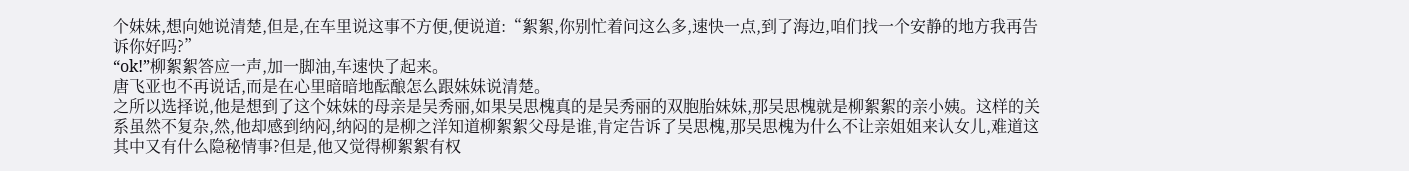个妹妹,想向她说清楚,但是,在车里说这事不方便,便说道:“絮絮,你别忙着问这么多,速快一点,到了海边,咱们找一个安静的地方我再告诉你好吗?”
“ok!”柳絮絮答应一声,加一脚油,车速快了起来。
唐飞亚也不再说话,而是在心里暗暗地酝酿怎么跟妹妹说清楚。
之所以选择说,他是想到了这个妹妹的母亲是吴秀丽,如果吴思槐真的是吴秀丽的双胞胎妹妹,那吴思槐就是柳絮絮的亲小姨。这样的关系虽然不复杂,然,他却感到纳闷,纳闷的是柳之洋知道柳絮絮父母是谁,肯定告诉了吴思槐,那吴思槐为什么不让亲姐姐来认女儿,难道这其中又有什么隐秘情事?但是,他又觉得柳絮絮有权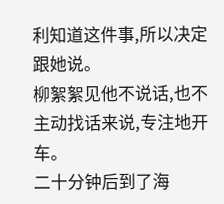利知道这件事,所以决定跟她说。
柳絮絮见他不说话,也不主动找话来说,专注地开车。
二十分钟后到了海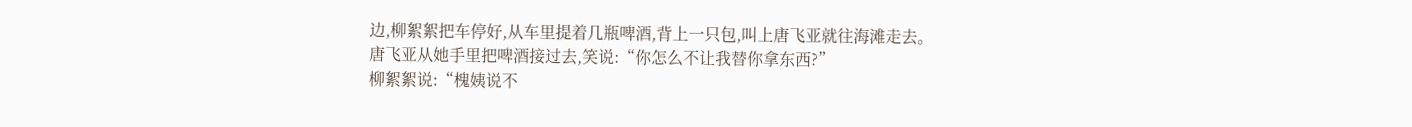边,柳絮絮把车停好,从车里提着几瓶啤酒,背上一只包,叫上唐飞亚就往海滩走去。
唐飞亚从她手里把啤酒接过去,笑说:“你怎么不让我替你拿东西?”
柳絮絮说:“槐姨说不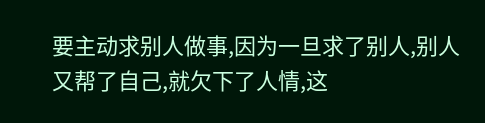要主动求别人做事,因为一旦求了别人,别人又帮了自己,就欠下了人情,这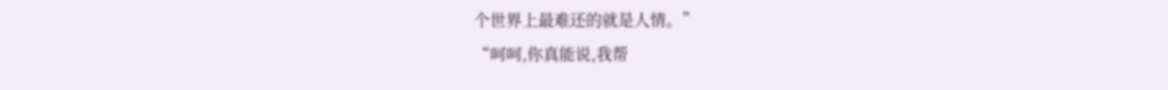个世界上最难还的就是人情。”
“呵呵,你真能说,我帮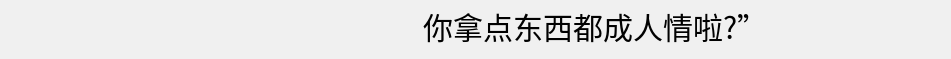你拿点东西都成人情啦?”